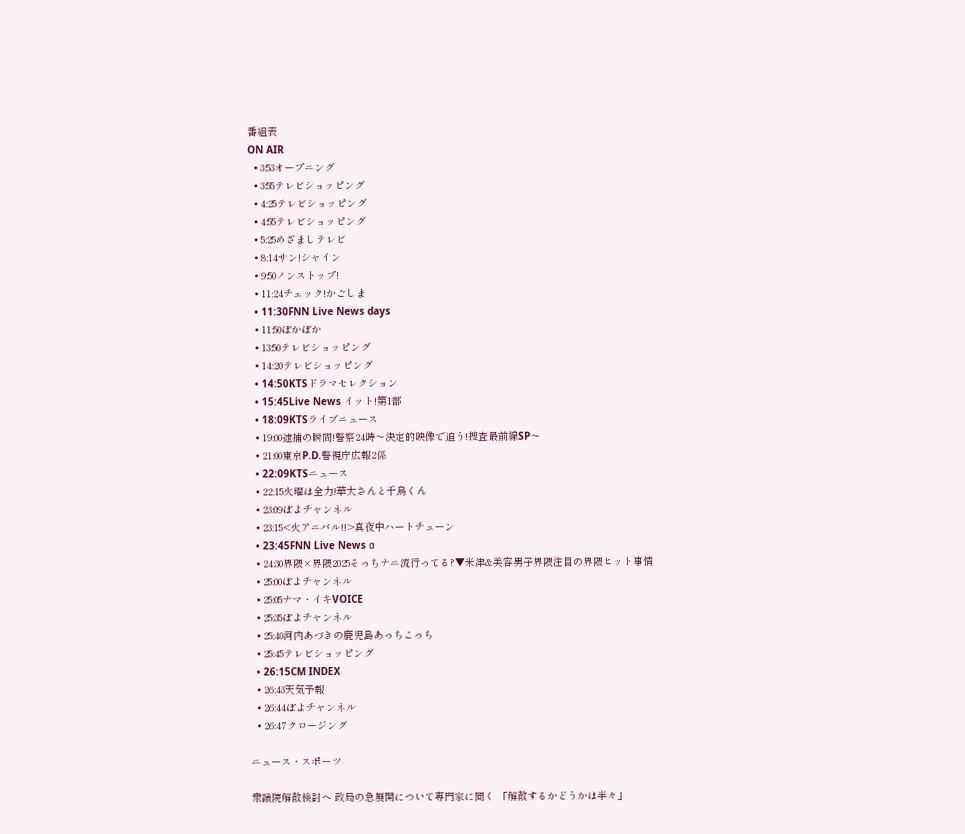番組表
ON AIR
  • 3:53オープニング
  • 3:55テレビショッピング
  • 4:25テレビショッピング
  • 4:55テレビショッピング
  • 5:25めざましテレビ
  • 8:14サン!シャイン
  • 9:50ノンストップ!
  • 11:24チェック!かごしま
  • 11:30FNN Live News days
  • 11:50ぽかぽか
  • 13:50テレビショッピング
  • 14:20テレビショッピング
  • 14:50KTSドラマセレクション
  • 15:45Live News イット!第1部
  • 18:09KTSライブニュース
  • 19:00逮捕の瞬間!警察24時〜決定的映像で追う!捜査最前線SP〜
  • 21:00東京P.D.警視庁広報2係
  • 22:09KTSニュース
  • 22:15火曜は全力!華大さんと千鳥くん
  • 23:09ぽよチャンネル
  • 23:15<火アニバル!!>真夜中ハートチューン
  • 23:45FNN Live News α
  • 24:30界隈×界隈2025そっちナニ流行ってる?▼米津&美容男子界隈注目の界隈ヒット事情
  • 25:00ぽよチャンネル
  • 25:05ナマ・イキVOICE
  • 25:35ぽよチャンネル
  • 25:40河内あづきの鹿児島あっちこっち
  • 25:45テレビショッピング
  • 26:15CM INDEX
  • 26:43天気予報
  • 26:44ぽよチャンネル
  • 26:47クロージング

ニュース・スポーツ

衆議院解散検討へ 政局の急展開について専門家に聞く 「解散するかどうかは半々」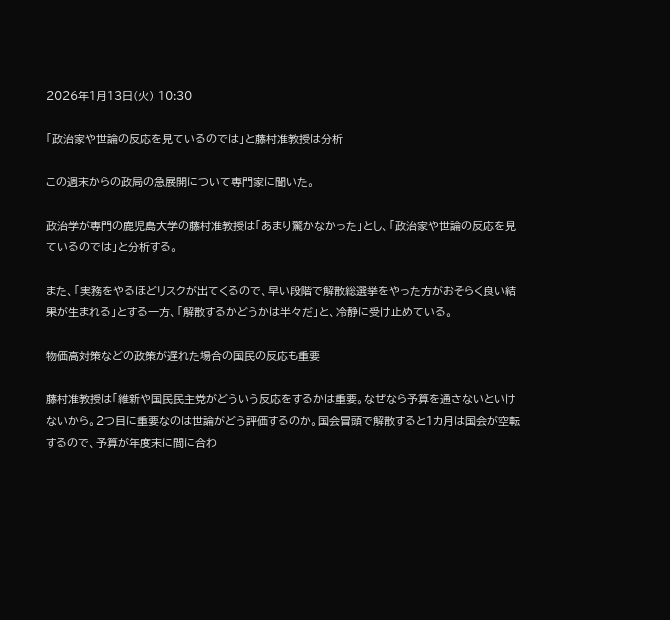2026年1月13日(火) 10:30

「政治家や世論の反応を見ているのでは」と藤村准教授は分析

この週末からの政局の急展開について専門家に聞いた。

政治学が専門の鹿児島大学の藤村准教授は「あまり驚かなかった」とし、「政治家や世論の反応を見ているのでは」と分析する。

また、「実務をやるほどリスクが出てくるので、早い段階で解散総選挙をやった方がおそらく良い結果が生まれる」とする一方、「解散するかどうかは半々だ」と、冷静に受け止めている。

物価高対策などの政策が遅れた場合の国民の反応も重要

藤村准教授は「維新や国民民主党がどういう反応をするかは重要。なぜなら予算を通さないといけないから。2つ目に重要なのは世論がどう評価するのか。国会冒頭で解散すると1カ月は国会が空転するので、予算が年度末に間に合わ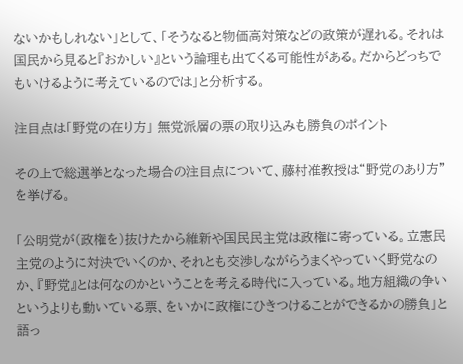ないかもしれない」として、「そうなると物価高対策などの政策が遅れる。それは国民から見ると『おかしい』という論理も出てくる可能性がある。だからどっちでもいけるように考えているのでは」と分析する。

注目点は「野党の在り方」 無党派層の票の取り込みも勝負のポイント

その上で総選挙となった場合の注目点について、藤村准教授は“野党のあり方”を挙げる。

「公明党が(政権を)抜けたから維新や国民民主党は政権に寄っている。立憲民主党のように対決でいくのか、それとも交渉しながらうまくやっていく野党なのか、『野党』とは何なのかということを考える時代に入っている。地方組織の争いというよりも動いている票、をいかに政権にひきつけることができるかの勝負」と語っ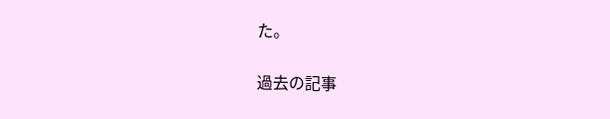た。

過去の記事